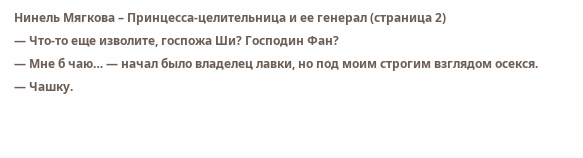Нинель Мягкова – Принцесса-целительница и ее генерал (страница 2)
— Что-то еще изволите, госпожа Ши? Господин Фан?
— Мне б чаю… — начал было владелец лавки, но под моим строгим взглядом осекся.
— Чашку.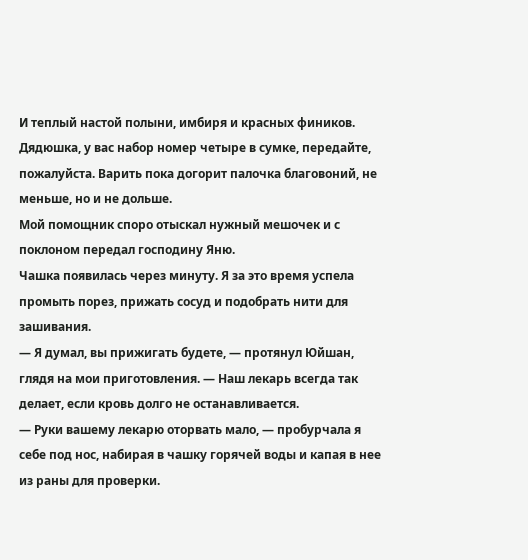И теплый настой полыни, имбиря и красных фиников. Дядюшка, у вас набор номер четыре в сумке, передайте, пожалуйста. Варить пока догорит палочка благовоний, не меньше, но и не дольше.
Мой помощник споро отыскал нужный мешочек и с поклоном передал господину Яню.
Чашка появилась через минуту. Я за это время успела промыть порез, прижать сосуд и подобрать нити для зашивания.
— Я думал, вы прижигать будете, — протянул Юйшан, глядя на мои приготовления. — Наш лекарь всегда так делает, если кровь долго не останавливается.
— Руки вашему лекарю оторвать мало, — пробурчала я себе под нос, набирая в чашку горячей воды и капая в нее из раны для проверки.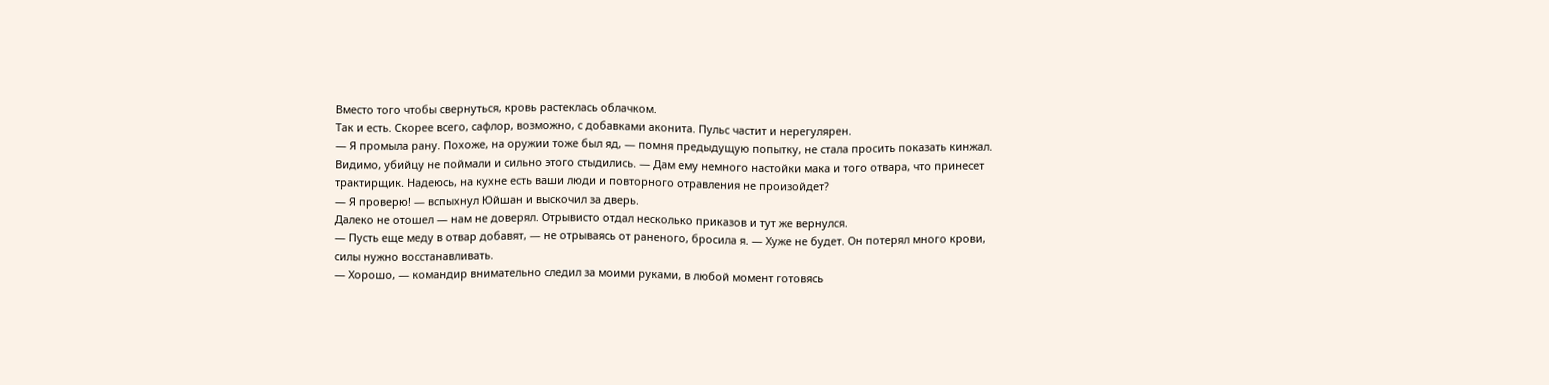Вместо того чтобы свернуться, кровь растеклась облачком.
Так и есть. Скорее всего, сафлор, возможно, с добавками аконита. Пульс частит и нерегулярен.
— Я промыла рану. Похоже, на оружии тоже был яд, — помня предыдущую попытку, не стала просить показать кинжал. Видимо, убийцу не поймали и сильно этого стыдились. — Дам ему немного настойки мака и того отвара, что принесет трактирщик. Надеюсь, на кухне есть ваши люди и повторного отравления не произойдет?
— Я проверю! — вспыхнул Юйшан и выскочил за дверь.
Далеко не отошел — нам не доверял. Отрывисто отдал несколько приказов и тут же вернулся.
— Пусть еще меду в отвар добавят, — не отрываясь от раненого, бросила я. — Хуже не будет. Он потерял много крови, силы нужно восстанавливать.
— Хорошо, — командир внимательно следил за моими руками, в любой момент готовясь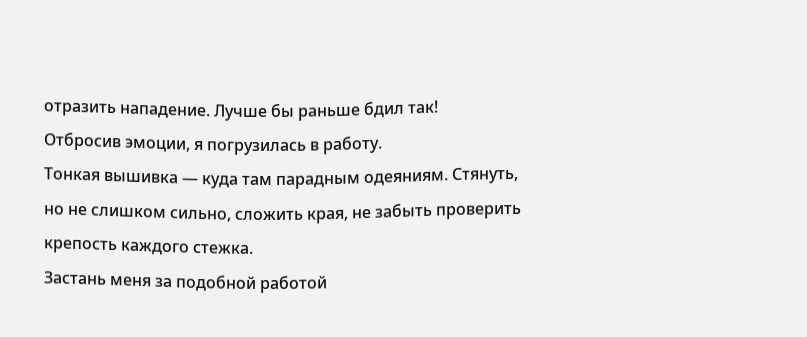отразить нападение. Лучше бы раньше бдил так!
Отбросив эмоции, я погрузилась в работу.
Тонкая вышивка — куда там парадным одеяниям. Стянуть, но не слишком сильно, сложить края, не забыть проверить крепость каждого стежка.
Застань меня за подобной работой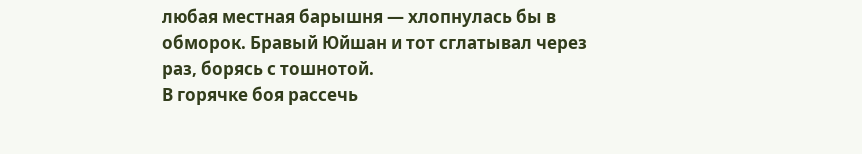любая местная барышня — хлопнулась бы в обморок. Бравый Юйшан и тот сглатывал через раз, борясь с тошнотой.
В горячке боя рассечь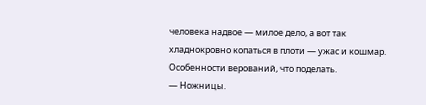человека надвое — милое дело, а вот так хладнокровно копаться в плоти — ужас и кошмар. Особенности верований, что поделать.
— Ножницы.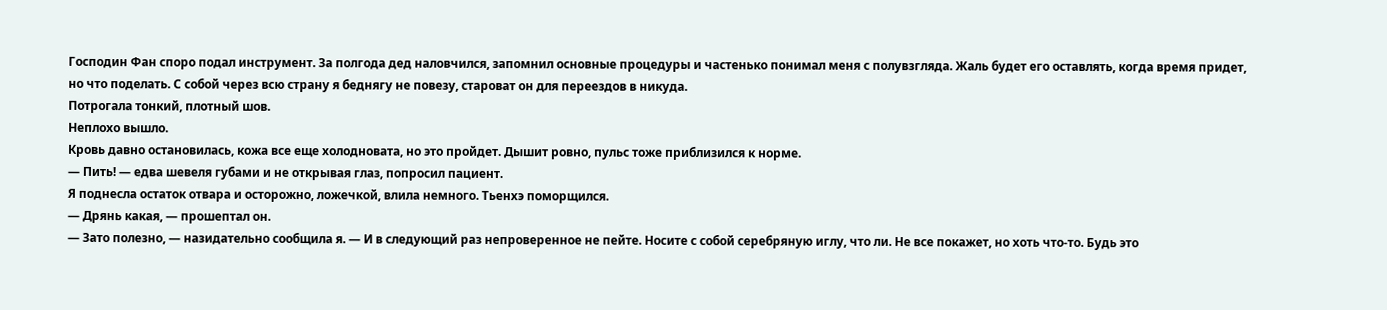Господин Фан споро подал инструмент. За полгода дед наловчился, запомнил основные процедуры и частенько понимал меня с полувзгляда. Жаль будет его оставлять, когда время придет, но что поделать. С собой через всю страну я беднягу не повезу, староват он для переездов в никуда.
Потрогала тонкий, плотный шов.
Неплохо вышло.
Кровь давно остановилась, кожа все еще холодновата, но это пройдет. Дышит ровно, пульс тоже приблизился к норме.
— Пить! — едва шевеля губами и не открывая глаз, попросил пациент.
Я поднесла остаток отвара и осторожно, ложечкой, влила немного. Тьенхэ поморщился.
— Дрянь какая, — прошептал он.
— Зато полезно, — назидательно сообщила я. — И в следующий раз непроверенное не пейте. Носите с собой серебряную иглу, что ли. Не все покажет, но хоть что-то. Будь это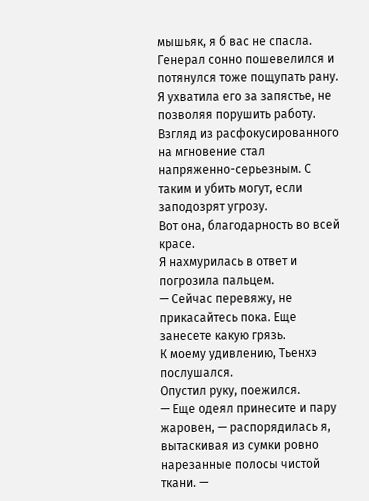мышьяк, я б вас не спасла.
Генерал сонно пошевелился и потянулся тоже пощупать рану.
Я ухватила его за запястье, не позволяя порушить работу.
Взгляд из расфокусированного на мгновение стал напряженно-серьезным. С таким и убить могут, если заподозрят угрозу.
Вот она, благодарность во всей красе.
Я нахмурилась в ответ и погрозила пальцем.
— Сейчас перевяжу, не прикасайтесь пока. Еще занесете какую грязь.
К моему удивлению, Тьенхэ послушался.
Опустил руку, поежился.
— Еще одеял принесите и пару жаровен, — распорядилась я, вытаскивая из сумки ровно нарезанные полосы чистой ткани. —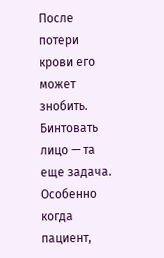После потери крови его может знобить.
Бинтовать лицо — та еще задача.
Особенно когда пациент,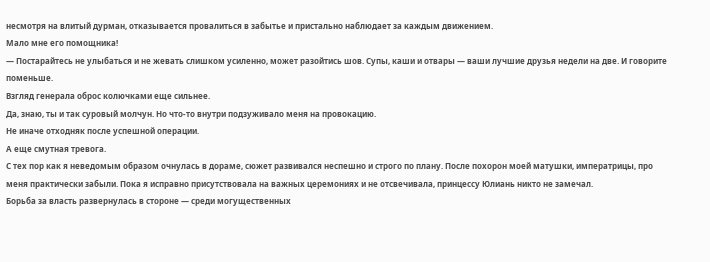несмотря на влитый дурман, отказывается провалиться в забытье и пристально наблюдает за каждым движением.
Мало мне его помощника!
— Постарайтесь не улыбаться и не жевать слишком усиленно, может разойтись шов. Супы, каши и отвары — ваши лучшие друзья недели на две. И говорите поменьше.
Взгляд генерала оброс колючками еще сильнее.
Да, знаю, ты и так суровый молчун. Но что-то внутри подзуживало меня на провокацию.
Не иначе отходняк после успешной операции.
А еще смутная тревога.
С тех пор как я неведомым образом очнулась в дораме, сюжет развивался неспешно и строго по плану. После похорон моей матушки, императрицы, про меня практически забыли. Пока я исправно присутствовала на важных церемониях и не отсвечивала, принцессу Юлиань никто не замечал.
Борьба за власть развернулась в стороне — среди могущественных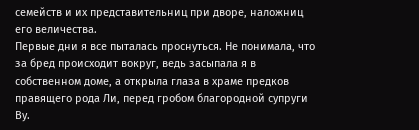семейств и их представительниц при дворе, наложниц его величества.
Первые дни я все пыталась проснуться. Не понимала, что за бред происходит вокруг, ведь засыпала я в собственном доме, а открыла глаза в храме предков правящего рода Ли, перед гробом благородной супруги Ву.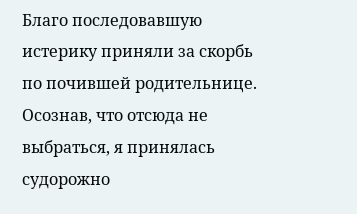Благо последовавшую истерику приняли за скорбь по почившей родительнице.
Осознав, что отсюда не выбраться, я принялась судорожно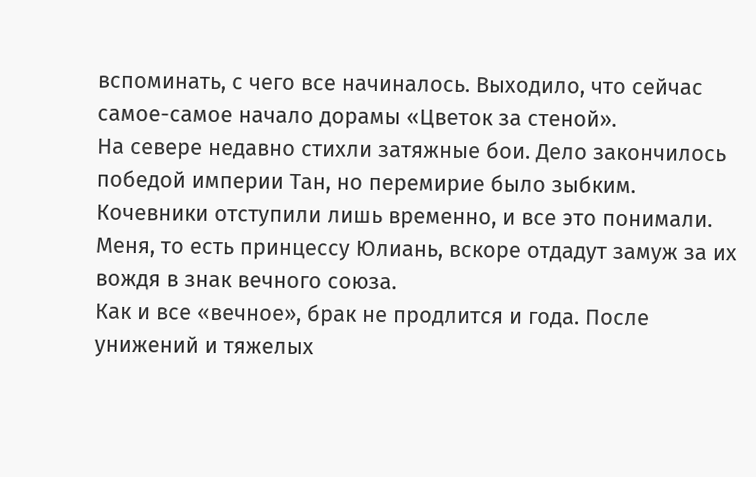вспоминать, с чего все начиналось. Выходило, что сейчас самое-самое начало дорамы «Цветок за стеной».
На севере недавно стихли затяжные бои. Дело закончилось победой империи Тан, но перемирие было зыбким. Кочевники отступили лишь временно, и все это понимали.
Меня, то есть принцессу Юлиань, вскоре отдадут замуж за их вождя в знак вечного союза.
Как и все «вечное», брак не продлится и года. После унижений и тяжелых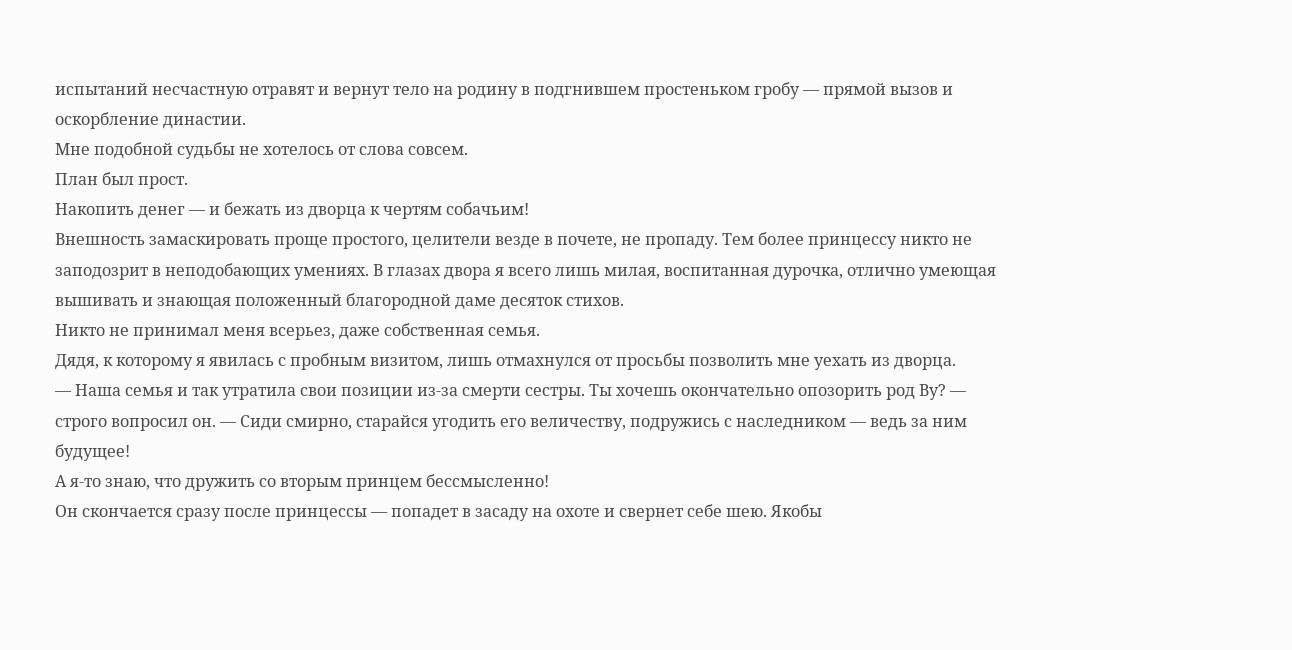испытаний несчастную отравят и вернут тело на родину в подгнившем простеньком гробу — прямой вызов и оскорбление династии.
Мне подобной судьбы не хотелось от слова совсем.
План был прост.
Накопить денег — и бежать из дворца к чертям собачьим!
Внешность замаскировать проще простого, целители везде в почете, не пропаду. Тем более принцессу никто не заподозрит в неподобающих умениях. В глазах двора я всего лишь милая, воспитанная дурочка, отлично умеющая вышивать и знающая положенный благородной даме десяток стихов.
Никто не принимал меня всерьез, даже собственная семья.
Дядя, к которому я явилась с пробным визитом, лишь отмахнулся от просьбы позволить мне уехать из дворца.
— Наша семья и так утратила свои позиции из-за смерти сестры. Ты хочешь окончательно опозорить род Ву? — строго вопросил он. — Сиди смирно, старайся угодить его величеству, подружись с наследником — ведь за ним будущее!
А я-то знаю, что дружить со вторым принцем бессмысленно!
Он скончается сразу после принцессы — попадет в засаду на охоте и свернет себе шею. Якобы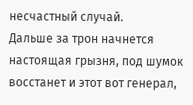несчастный случай.
Дальше за трон начнется настоящая грызня, под шумок восстанет и этот вот генерал,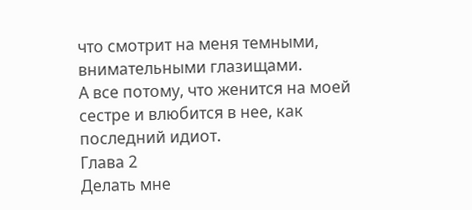что смотрит на меня темными, внимательными глазищами.
А все потому, что женится на моей сестре и влюбится в нее, как последний идиот.
Глава 2
Делать мне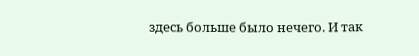здесь больше было нечего. И так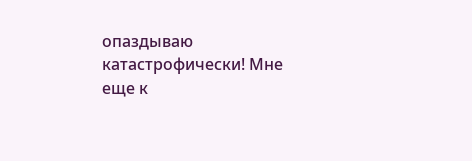опаздываю катастрофически! Мне еще к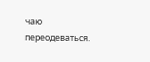чаю переодеваться.